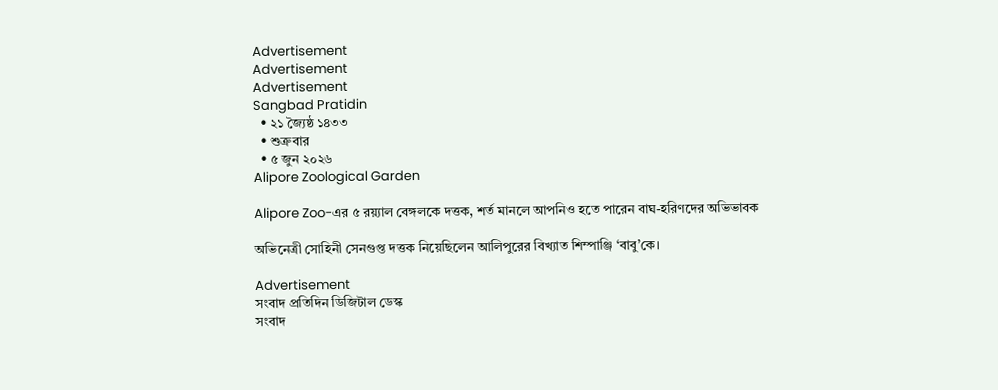Advertisement
Advertisement
Advertisement
Sangbad Pratidin
  • ২১ জ্যৈষ্ঠ ১৪৩৩
  • শুক্রবার
  • ৫ জুন ২০২৬
Alipore Zoological Garden

Alipore Zoo-এর ৫ রয়্যাল বেঙ্গলকে দত্তক, শর্ত মানলে আপনিও হতে পারেন বাঘ-হরিণদের অভিভাবক

অভিনেত্রী সোহিনী সেনগুপ্ত দত্তক নিয়েছিলেন আলিপুরের বিখ্যাত শিম্পাঞ্জি ‘বাবু’কে।

Advertisement
সংবাদ প্রতিদিন ডিজিটাল ডেস্ক
সংবাদ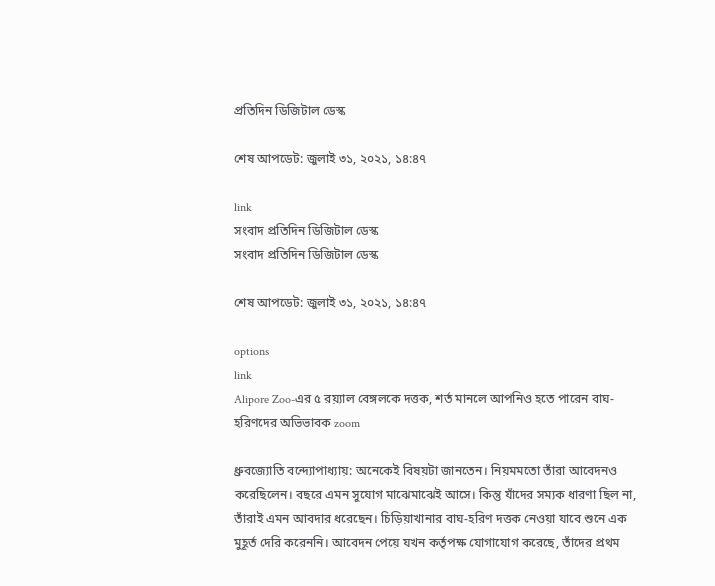প্রতিদিন ডিজিটাল ডেস্ক

শেষ আপডেট: জুলাই ৩১, ২০২১, ১৪:৪৭

link
সংবাদ প্রতিদিন ডিজিটাল ডেস্ক
সংবাদ প্রতিদিন ডিজিটাল ডেস্ক

শেষ আপডেট: জুলাই ৩১, ২০২১, ১৪:৪৭

options
link
Alipore Zoo-এর ৫ রয়্যাল বেঙ্গলকে দত্তক, শর্ত মানলে আপনিও হতে পারেন বাঘ-হরিণদের অভিভাবক zoom

ধ্রুবজ্যোতি বন্দ্যোপাধ্যায়: অনেকেই বিষয়টা জানতেন। নিয়মমতো তাঁরা আবেদনও করেছিলেন। বছরে এমন সুযোগ মাঝেমাঝেই আসে। কিন্তু যাঁদের সম্যক ধারণা ছিল না, তাঁরাই এমন আবদার ধরেছেন। চিড়িয়াখানার বাঘ-হরিণ দত্তক নেওয়া যাবে শুনে এক মুহূর্ত দেরি করেননি। আবেদন পেয়ে যখন কর্তৃপক্ষ যোগাযোগ করেছে, তাঁদের প্রথম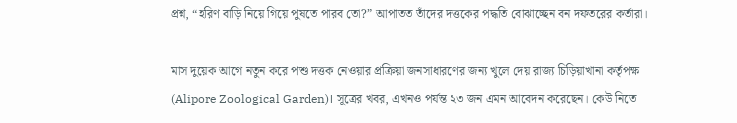প্রশ্ন, “হরিণ বাড়ি নিয়ে গিয়ে পুষতে পারব তো?” আপাতত তাঁদের দত্তকের পদ্ধতি বোঝাচ্ছেন বন দফতরের কর্তারা।

মাস দুয়েক আগে নতুন করে পশু দত্তক নেওয়ার প্রক্রিয়া জনসাধারণের জন্য খুলে দেয় রাজ্য চিড়িয়াখানা কর্তৃপক্ষ (Alipore Zoological Garden)। সূত্রের খবর, এখনও পর্যন্ত ২৩ জন এমন আবেদন করেছেন। কেউ নিতে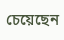চেয়েছেন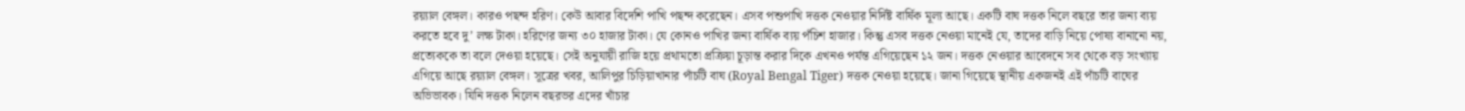রয়্যাল বেঙ্গল। কারও পছন্দ হরিণ। কেউ আবার বিদেশি পাখি পছন্দ করেছেন। এসব পশুপাখি দত্তক নেওয়ার নির্দিষ্ট বার্ষিক মূল্য আছে। একটি বাঘ দত্তক নিলে বছরে তার জন্য ব্যয় করতে হবে দু’ লক্ষ টাকা। হরিণের জন্য ৩০ হাজার টাকা। যে কোনও পাখির জন্য বার্ষিক ব্যয় পঁচিশ হাজার। কিন্তু এসব দত্তক নেওয়া মানেই যে, তাদের বাড়ি নিয়ে পোষ্য বানানো নয়, প্রত্যেককে তা বলে দেওয়া হয়েছে। সেই অনুযায়ী রাজি হয়ে প্রথামতো প্রক্রিয়া চূড়ান্ত করার দিকে এখনও পর্যন্ত এগিয়েছেন ১২ জন। দত্তক নেওয়ার আবেদনে সব থেকে বড় সংখ্যায় এগিয়ে আছে রয়্যাল বেঙ্গল। সূত্রের খবর, আলিপুর চিড়িয়াখানার পাঁচটি বাঘ (Royal Bengal Tiger) দত্তক নেওয়া হয়েছে। জানা গিয়েছে স্থানীয় একজনই এই পাঁচটি বাঘের অভিভাবক। যিনি দত্তক নিলেন বছরভর এদের খাঁচার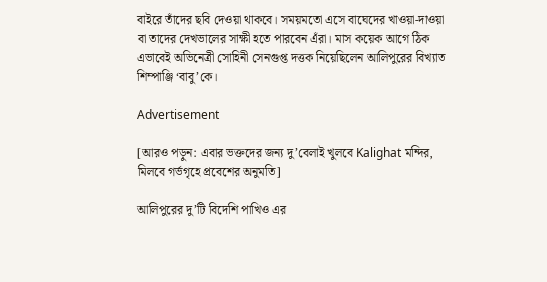বাইরে তাঁদের ছবি দেওয়া থাকবে। সময়মতো এসে বাঘেদের খাওয়া-দাওয়া বা তাদের দেখভালের সাক্ষী হতে পারবেন এঁরা। মাস কয়েক আগে ঠিক এভাবেই অভিনেত্রী সোহিনী সেনগুপ্ত দত্তক নিয়েছিলেন আলিপুরের বিখ্যাত শিম্পাঞ্জি ‘বাবু’কে।

Advertisement

[আরও পড়ুন: এবার ভক্তদের জন্য দু’বেলাই খুলবে Kalighat মন্দির, মিলবে গর্ভগৃহে প্রবেশের অনুমতি]

আলিপুরের দু’টি বিদেশি পাখিও এর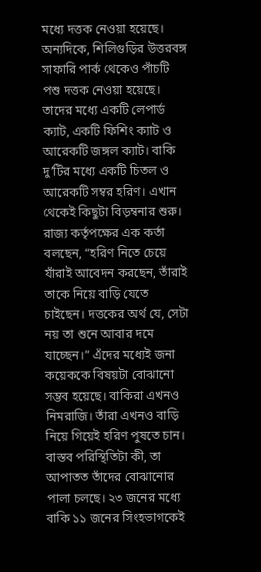মধ্যে দত্তক নেওয়া হয়েছে। অন্যদিকে, শিলিগুড়ির উত্তরবঙ্গ সাফারি পার্ক থেকেও পাঁচটি পশু দত্তক নেওয়া হয়েছে। তাদের মধ্যে একটি লেপার্ড ক্যাট, একটি ফিশিং ক্যাট ও আরেকটি জঙ্গল ক্যাট। বাকি দু’টির মধ্যে একটি চিতল ও আরেকটি সম্বর হরিণ। এখান থেকেই কিছুটা বিড়ম্বনার শুরু। রাজ্য কর্তৃপক্ষের এক কর্তা বলছেন, “হরিণ নিতে চেয়ে যাঁরাই আবেদন করছেন, তাঁরাই তাকে নিয়ে বাড়ি যেতে চাইছেন। দত্তকের অর্থ যে, সেটা নয় তা শুনে আবার দমে যাচ্ছেন।” এঁদের মধ্যেই জনা কয়েককে বিষয়টা বোঝানো সম্ভব হয়েছে। বাকিরা এখনও নিমরাজি। তাঁরা এখনও বাড়ি নিয়ে গিয়েই হরিণ পুষতে চান। বাস্তব পরিস্থিতিটা কী, তা আপাতত তাঁদের বোঝানোর পালা চলছে। ২৩ জনের মধ্যে বাকি ১১ জনের সিংহভাগকেই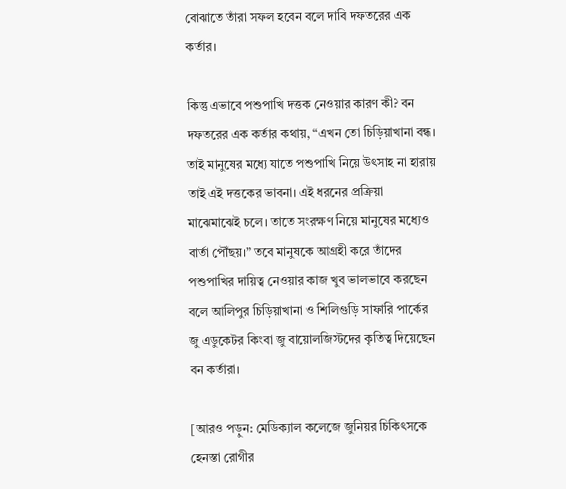বোঝাতে তাঁরা সফল হবেন বলে দাবি দফতরের এক কর্তার।

কিন্তু এভাবে পশুপাখি দত্তক নেওয়ার কারণ কী? বন দফতরের এক কর্তার কথায়, “এখন তো চিড়িয়াখানা বন্ধ। তাই মানুষের মধ্যে যাতে পশুপাখি নিয়ে উৎসাহ না হারায় তাই এই দত্তকের ভাবনা। এই ধরনের প্রক্রিয়া মাঝেমাঝেই চলে। তাতে সংরক্ষণ নিয়ে মানুষের মধ্যেও বার্তা পৌঁছয়।” তবে মানুষকে আগ্রহী করে তাঁদের পশুপাখির দায়িত্ব নেওয়ার কাজ খুব ভালভাবে করছেন বলে আলিপুর চিড়িয়াখানা ও শিলিগুড়ি সাফারি পার্কের জু এডুকেটর কিংবা জু বায়োলজিস্টদের কৃতিত্ব দিয়েছেন বন কর্তারা।

[আরও পড়ুন: মেডিক্যাল কলেজে জুনিয়র চিকিৎসকে হেনস্তা রোগীর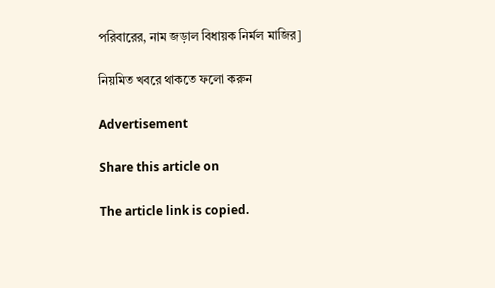পরিবারের, নাম জড়াল বিধায়ক নির্মল মাজির]

নিয়মিত খবরে থাকতে ফলো করুন

Advertisement

Share this article on

The article link is copied.